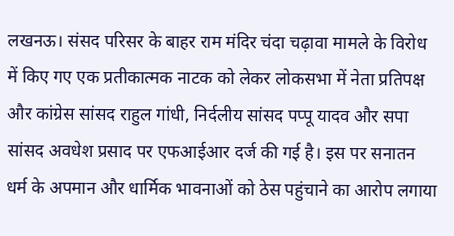लखनऊ। संसद परिसर के बाहर राम मंदिर चंदा चढ़ावा मामले के विरोध में किए गए एक प्रतीकात्मक नाटक को लेकर लोकसभा में नेता प्रतिपक्ष और कांग्रेस सांसद राहुल गांधी, निर्दलीय सांसद पप्पू यादव और सपा सांसद अवधेश प्रसाद पर एफआईआर दर्ज की गई है। इस पर सनातन धर्म के अपमान और धार्मिक भावनाओं को ठेस पहुंचाने का आरोप लगाया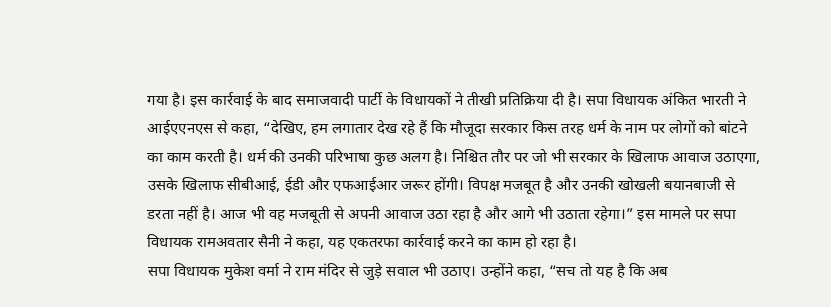गया है। इस कार्रवाई के बाद समाजवादी पार्टी के विधायकों ने तीखी प्रतिक्रिया दी है। सपा विधायक अंकित भारती ने आईएएनएस से कहा, “देखिए, हम लगातार देख रहे हैं कि मौजूदा सरकार किस तरह धर्म के नाम पर लोगों को बांटने का काम करती है। धर्म की उनकी परिभाषा कुछ अलग है। निश्चित तौर पर जो भी सरकार के खिलाफ आवाज उठाएगा, उसके खिलाफ सीबीआई, ईडी और एफआईआर जरूर होंगी। विपक्ष मजबूत है और उनकी खोखली बयानबाजी से डरता नहीं है। आज भी वह मजबूती से अपनी आवाज उठा रहा है और आगे भी उठाता रहेगा।” इस मामले पर सपा विधायक रामअवतार सैनी ने कहा, यह एकतरफा कार्रवाई करने का काम हो रहा है।
सपा विधायक मुकेश वर्मा ने राम मंदिर से जुड़े सवाल भी उठाए। उन्होंने कहा, “सच तो यह है कि अब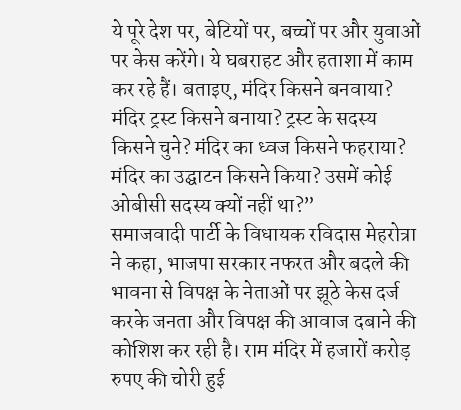ये पूरे देश पर, बेटियों पर, बच्चों पर और युवाओं पर केस करेंगे। ये घबराहट और हताशा में काम कर रहे हैं। बताइए, मंदिर किसने बनवाया? मंदिर ट्रस्ट किसने बनाया? ट्रस्ट के सदस्य किसने चुने? मंदिर का ध्वज किसने फहराया? मंदिर का उद्घाटन किसने किया? उसमें कोई ओबीसी सदस्य क्यों नहीं था?”
समाजवादी पार्टी के विधायक रविदास मेहरोत्रा ने कहा, भाजपा सरकार नफरत और बदले की भावना से विपक्ष के नेताओं पर झूठे केस दर्ज करके जनता और विपक्ष की आवाज दबाने की कोशिश कर रही है। राम मंदिर में हजारों करोड़ रुपए की चोरी हुई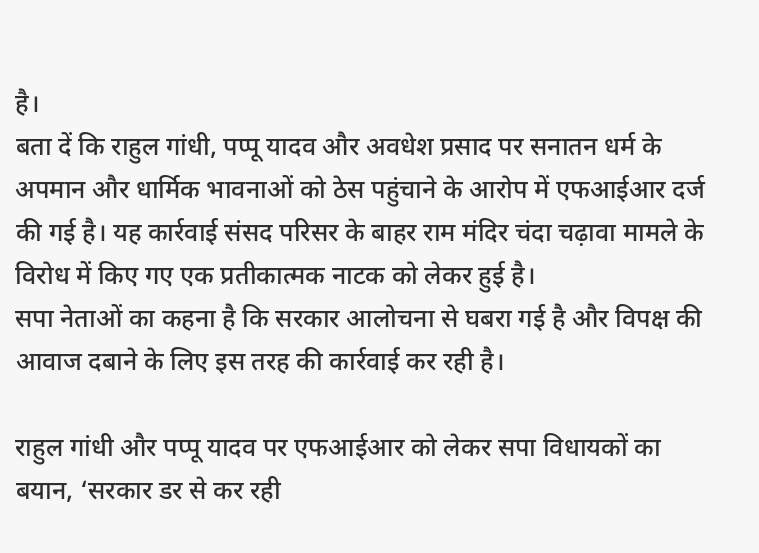है।
बता दें कि राहुल गांधी, पप्पू यादव और अवधेश प्रसाद पर सनातन धर्म के अपमान और धार्मिक भावनाओं को ठेस पहुंचाने के आरोप में एफआईआर दर्ज की गई है। यह कार्रवाई संसद परिसर के बाहर राम मंदिर चंदा चढ़ावा मामले के विरोध में किए गए एक प्रतीकात्मक नाटक को लेकर हुई है।
सपा नेताओं का कहना है कि सरकार आलोचना से घबरा गई है और विपक्ष की आवाज दबाने के लिए इस तरह की कार्रवाई कर रही है।

राहुल गांधी और पप्पू यादव पर एफआईआर को लेकर सपा विधायकों का बयान, ‘सरकार डर से कर रही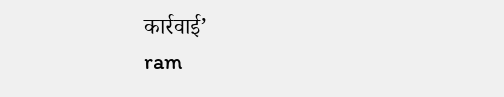कार्रवाई’
ram